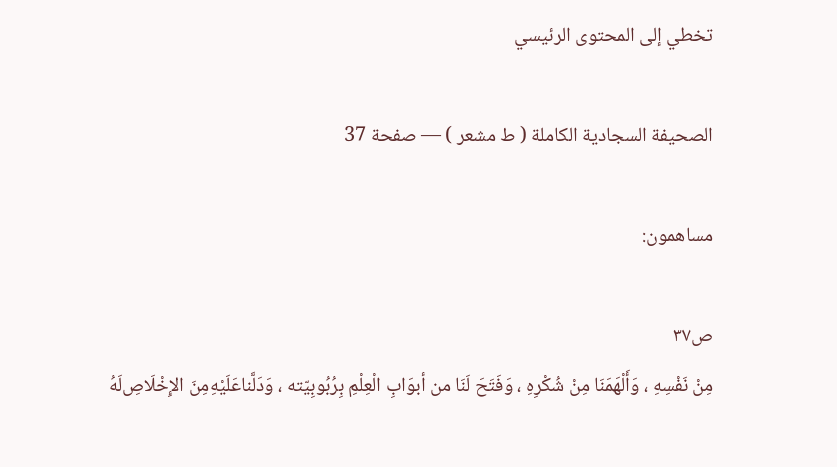تخطي إلى المحتوى الرئيسي

الصحيفة السجادية الكاملة ( ط مشعر ) — صفحة 37

مساهمون:

ص٣٧
مِنْ نَفْسِهِ ، وَأَلْهَمَنَا مِنْ شُكْرِهِ ، وَفَتَحَ لَنَا من أبوَابِ الْعِلْمِ بِرُبُوبِيّته ، وَدَلَّناعَلَيْه‌ِمِنَ الإِخْلَاص‌ِلَهُ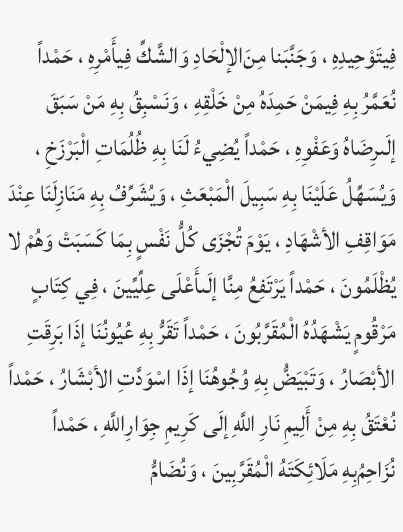فِيتَوْحِيدِهِ ، وَجَنَّبَنا مِن‌َالإلْحَادِ وَالشَّكِّ فِيأَمْرِهِ ، حَمْداً نُعَمَّرُ بِهِ فِيمَنْ حَمِدَهُ مِنْ خَلْقِهِ ، وَنَسْبِقُ بِهِ مَنْ سَبَقَ إلَىرِضَاهُ وَعَفْوِهِ ، حَمْداً يُضِيءُ لَنَا بِهِ ظُلُمَاتِ الْبَرْزَخِ ، وَيُسَهِّلُ عَلَيْنَا بِهِ سَبِيلَ الْمَبْعَثِ ، وَيُشَرِّفُ بِهِ مَنَازِلَنَا عِنْدَ مَوَاقِفِ الأشْهَادِ ، يَوْمَ تُجْزَى كُلُّ نَفْسٍ بِمَا كَسَبَتْ وَهُمْ لا يُظْلَمُونَ ، حَمْداً يَرْتَفِعُ مِنَّا إلَىأَعْلَى عِلِّيِّينَ ، فِي كِتَابٍ مَرْقُومٍ يَشْهَدُهُ الْمُقَرَّبُونَ ، حَمْداً تَقَرُّ بِهِ عُيُونُنَا إذَا بَرِقَتِ الأبْصَارُ ، وَتَبْيَضُّ بِهِ وُجُوهُنَا إذَا اسْوَدَّتِ الأبْشَارُ ، حَمْداً نُعْتَقُ بِهِ مِنْ أَلِيمِ نَارِ اللَّهِ إلَى كَرِيمِ جِوَارِاللَّهِ ، حَمْداً نُزَاحِم‌ُبِهِ مَلَائِكَتَهُ الْمُقَرَّبِينَ ، وَنُضَامُّ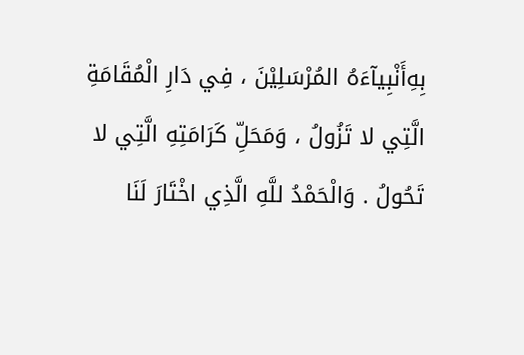بِه‌ِأَنْبِيآءَهُ المُرْسَلِيْنَ ، فِي دَارِ الْمُقَامَةِ الَّتِي لا تَزُولُ ، وَمَحَلِّ كَرَامَتِهِ الَّتِي لا تَحُولُ . وَالْحَمْدُ للَّهِ الَّذِي اخْتَارَ لَنَا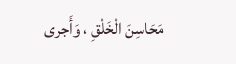مَحَاسِنَ الْخَلْقِ ، وَأَجرى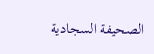الصحيفة السجادية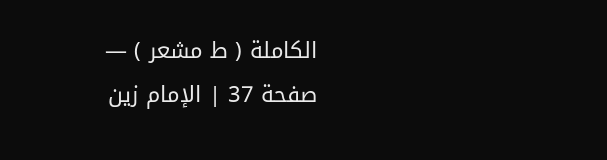الكاملة ( ط مشعر ) — صفحة 37 | الإمام زين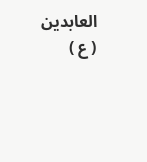العابدين ( ع )